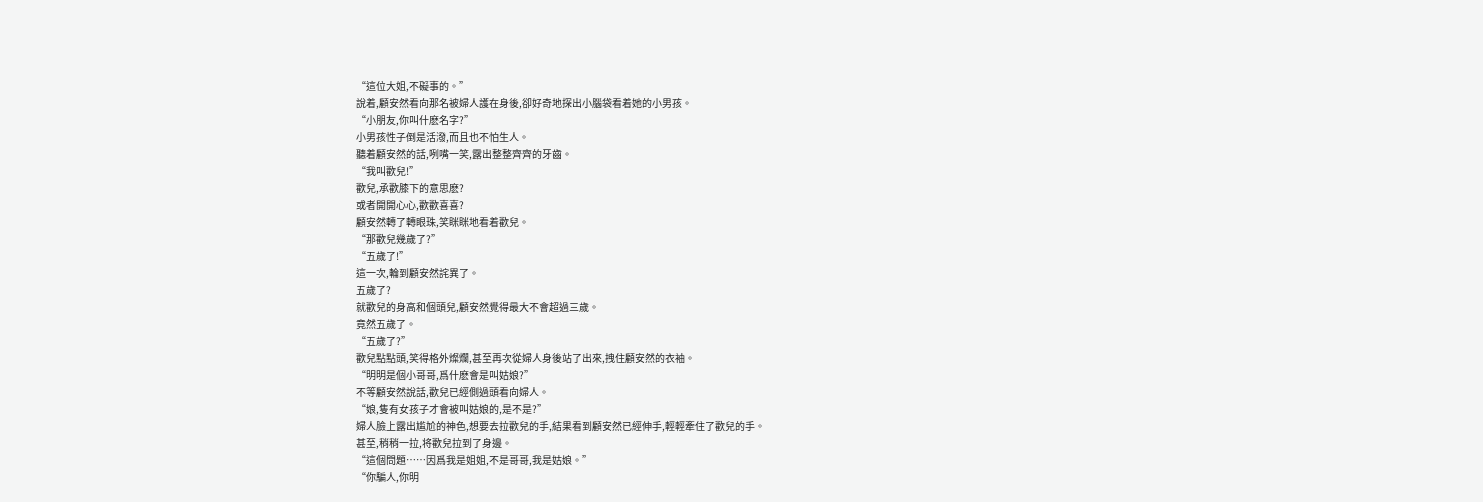“這位大姐,不礙事的。”
說着,顧安然看向那名被婦人護在身後,卻好奇地探出小腦袋看着她的小男孩。
“小朋友,你叫什麽名字?”
小男孩性子倒是活潑,而且也不怕生人。
聽着顧安然的話,咧嘴一笑,露出整整齊齊的牙齒。
“我叫歡兒!”
歡兒,承歡膝下的意思麽?
或者開開心心,歡歡喜喜?
顧安然轉了轉眼珠,笑眯眯地看着歡兒。
“那歡兒幾歲了?”
“五歲了!”
這一次,輪到顧安然詫異了。
五歲了?
就歡兒的身高和個頭兒,顧安然覺得最大不會超過三歲。
竟然五歲了。
“五歲了?”
歡兒點點頭,笑得格外燦爛,甚至再次從婦人身後站了出來,拽住顧安然的衣袖。
“明明是個小哥哥,爲什麽會是叫姑娘?”
不等顧安然說話,歡兒已經側過頭看向婦人。
“娘,隻有女孩子才會被叫姑娘的,是不是?”
婦人臉上露出尴尬的神色,想要去拉歡兒的手,結果看到顧安然已經伸手,輕輕牽住了歡兒的手。
甚至,稍稍一拉,将歡兒拉到了身邊。
“這個問題……因爲我是姐姐,不是哥哥,我是姑娘。”
“你騙人,你明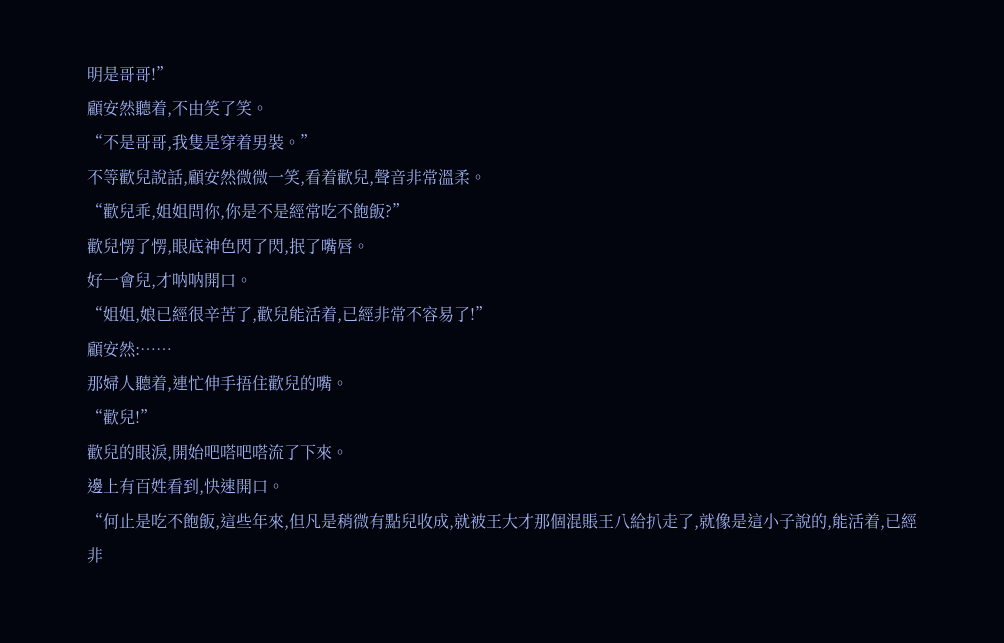明是哥哥!”
顧安然聽着,不由笑了笑。
“不是哥哥,我隻是穿着男裝。”
不等歡兒說話,顧安然微微一笑,看着歡兒,聲音非常溫柔。
“歡兒乖,姐姐問你,你是不是經常吃不飽飯?”
歡兒愣了愣,眼底神色閃了閃,抿了嘴唇。
好一會兒,才呐呐開口。
“姐姐,娘已經很辛苦了,歡兒能活着,已經非常不容易了!”
顧安然:……
那婦人聽着,連忙伸手捂住歡兒的嘴。
“歡兒!”
歡兒的眼淚,開始吧嗒吧嗒流了下來。
邊上有百姓看到,快速開口。
“何止是吃不飽飯,這些年來,但凡是稍微有點兒收成,就被王大才那個混賬王八給扒走了,就像是這小子說的,能活着,已經非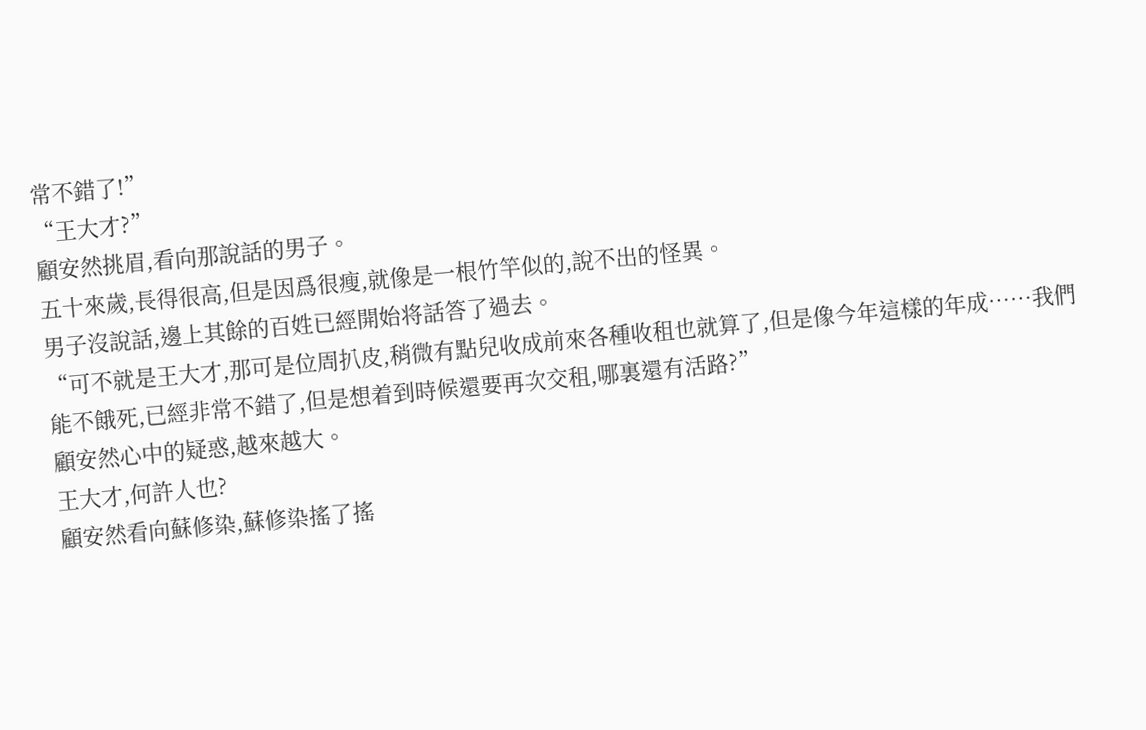常不錯了!”
“王大才?”
顧安然挑眉,看向那說話的男子。
五十來歲,長得很高,但是因爲很瘦,就像是一根竹竿似的,說不出的怪異。
男子沒說話,邊上其餘的百姓已經開始将話答了過去。
“可不就是王大才,那可是位周扒皮,稍微有點兒收成前來各種收租也就算了,但是像今年這樣的年成……我們能不餓死,已經非常不錯了,但是想着到時候還要再次交租,哪裏還有活路?”
顧安然心中的疑惑,越來越大。
王大才,何許人也?
顧安然看向蘇修染,蘇修染搖了搖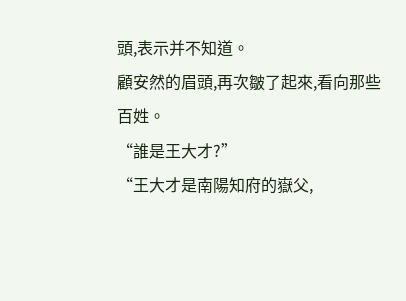頭,表示并不知道。
顧安然的眉頭,再次皺了起來,看向那些百姓。
“誰是王大才?”
“王大才是南陽知府的嶽父,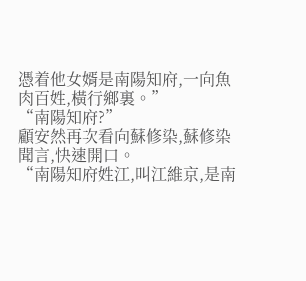憑着他女婿是南陽知府,一向魚肉百姓,橫行鄉裏。”
“南陽知府?”
顧安然再次看向蘇修染,蘇修染聞言,快速開口。
“南陽知府姓江,叫江維京,是南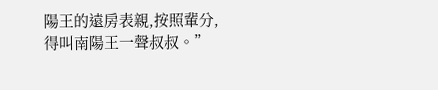陽王的遠房表親,按照輩分,得叫南陽王一聲叔叔。”